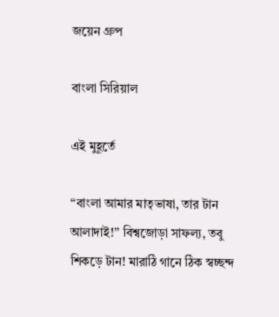জয়েন গ্রুপ

বাংলা সিরিয়াল

এই মুহূর্তে

“বাংলা আমার মাতৃভাষা, তার টান আলাদাই!” বিশ্বজোড়া সাফল্য, তবু শিকড়ে টান! মারাঠি গানে ঠিক স্বচ্ছন্দ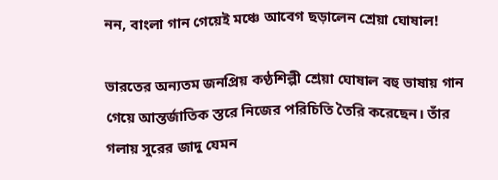নন, বাংলা গান গেয়েই মঞ্চে আবেগ ছড়ালেন শ্রেয়া ঘোষাল!

ভারতের অন্যতম জনপ্রিয় কণ্ঠশিল্পী শ্রেয়া ঘোষাল বহু ভাষায় গান গেয়ে আন্তর্জাতিক স্তরে নিজের পরিচিতি তৈরি করেছেন। তাঁর গলায় সুরের জাদু যেমন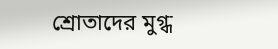শ্রোতাদের মুগ্ধ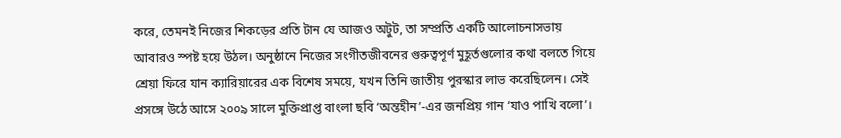করে, তেমনই নিজের শিকড়ের প্রতি টান যে আজও অটুট, তা সম্প্রতি একটি আলোচনাসভায় আবারও স্পষ্ট হয়ে উঠল। অনুষ্ঠানে নিজের সংগীতজীবনের গুরুত্বপূর্ণ মুহূর্তগুলোর কথা বলতে গিয়ে শ্রেয়া ফিরে যান ক্যারিয়ারের এক বিশেষ সময়ে, যখন তিনি জাতীয় পুরস্কার লাভ করেছিলেন। সেই প্রসঙ্গে উঠে আসে ২০০৯ সালে মুক্তিপ্রাপ্ত বাংলা ছবি ‘অন্তহীন’-এর জনপ্রিয় গান ‘যাও পাখি বলো’।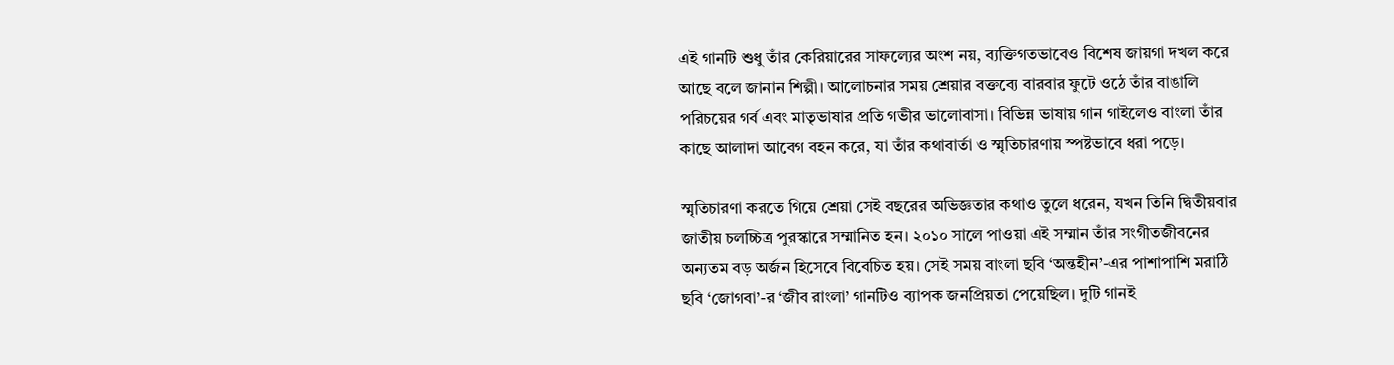এই গানটি শুধু তাঁর কেরিয়ারের সাফল্যের অংশ নয়, ব্যক্তিগতভাবেও বিশেষ জায়গা দখল করে আছে বলে জানান শিল্পী। আলোচনার সময় শ্রেয়ার বক্তব্যে বারবার ফুটে ওঠে তাঁর বাঙালি পরিচয়ের গর্ব এবং মাতৃভাষার প্রতি গভীর ভালোবাসা। বিভিন্ন ভাষায় গান গাইলেও বাংলা তাঁর কাছে আলাদা আবেগ বহন করে, যা তাঁর কথাবার্তা ও স্মৃতিচারণায় স্পষ্টভাবে ধরা পড়ে।

স্মৃতিচারণা করতে গিয়ে শ্রেয়া সেই বছরের অভিজ্ঞতার কথাও তুলে ধরেন, যখন তিনি দ্বিতীয়বার জাতীয় চলচ্চিত্র পুরস্কারে সম্মানিত হন। ২০১০ সালে পাওয়া এই সম্মান তাঁর সংগীতজীবনের অন্যতম বড় অর্জন হিসেবে বিবেচিত হয়। সেই সময় বাংলা ছবি ‘অন্তহীন’-এর পাশাপাশি মরাঠি ছবি ‘জোগবা’-র ‘জীব রাংলা’ গানটিও ব্যাপক জনপ্রিয়তা পেয়েছিল। দুটি গানই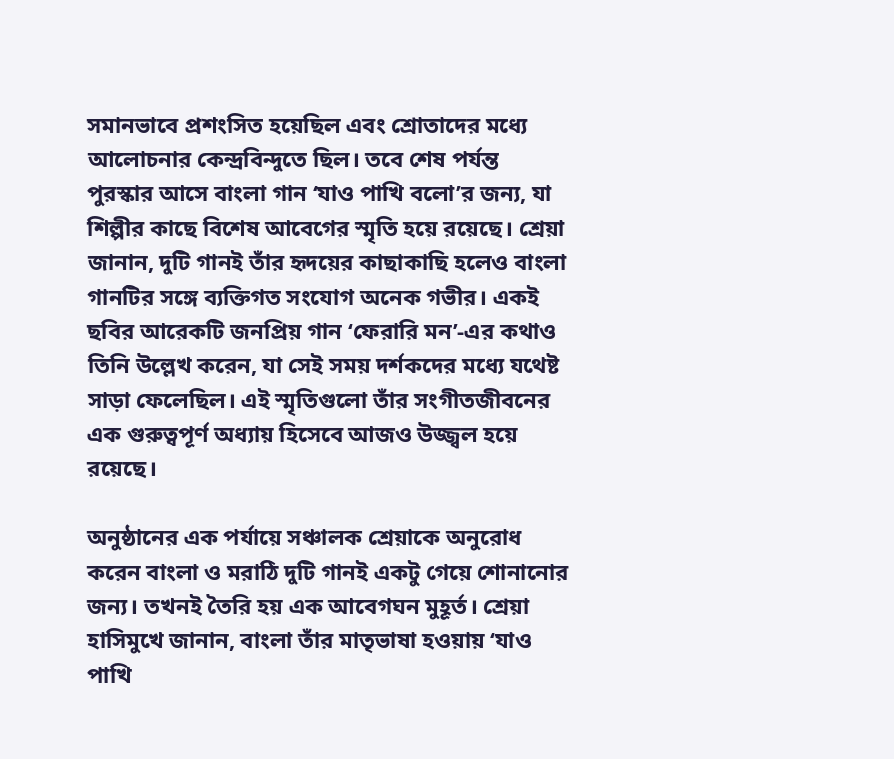সমানভাবে প্রশংসিত হয়েছিল এবং শ্রোতাদের মধ্যে আলোচনার কেন্দ্রবিন্দুতে ছিল। তবে শেষ পর্যন্ত পুরস্কার আসে বাংলা গান ‘যাও পাখি বলো’র জন্য, যা শিল্পীর কাছে বিশেষ আবেগের স্মৃতি হয়ে রয়েছে। শ্রেয়া জানান, দুটি গানই তাঁর হৃদয়ের কাছাকাছি হলেও বাংলা গানটির সঙ্গে ব্যক্তিগত সংযোগ অনেক গভীর। একই ছবির আরেকটি জনপ্রিয় গান ‘ফেরারি মন’-এর কথাও তিনি উল্লেখ করেন, যা সেই সময় দর্শকদের মধ্যে যথেষ্ট সাড়া ফেলেছিল। এই স্মৃতিগুলো তাঁর সংগীতজীবনের এক গুরুত্বপূর্ণ অধ্যায় হিসেবে আজও উজ্জ্বল হয়ে রয়েছে।

অনুষ্ঠানের এক পর্যায়ে সঞ্চালক শ্রেয়াকে অনুরোধ করেন বাংলা ও মরাঠি দুটি গানই একটু গেয়ে শোনানোর জন্য। তখনই তৈরি হয় এক আবেগঘন মুহূর্ত। শ্রেয়া হাসিমুখে জানান, বাংলা তাঁর মাতৃভাষা হওয়ায় ‘যাও পাখি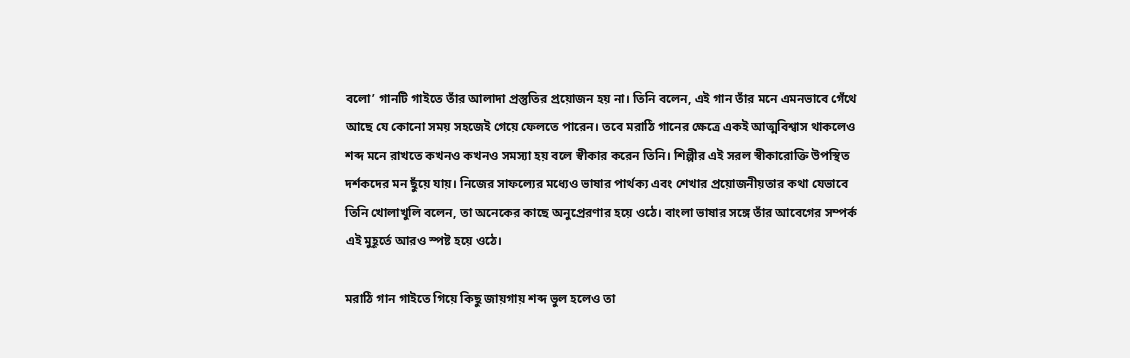বলো’ গানটি গাইতে তাঁর আলাদা প্রস্তুতির প্রয়োজন হয় না। তিনি বলেন, এই গান তাঁর মনে এমনভাবে গেঁথে আছে যে কোনো সময় সহজেই গেয়ে ফেলতে পারেন। তবে মরাঠি গানের ক্ষেত্রে একই আত্মবিশ্বাস থাকলেও শব্দ মনে রাখতে কখনও কখনও সমস্যা হয় বলে স্বীকার করেন তিনি। শিল্পীর এই সরল স্বীকারোক্তি উপস্থিত দর্শকদের মন ছুঁয়ে যায়। নিজের সাফল্যের মধ্যেও ভাষার পার্থক্য এবং শেখার প্রয়োজনীয়তার কথা যেভাবে তিনি খোলাখুলি বলেন, তা অনেকের কাছে অনুপ্রেরণার হয়ে ওঠে। বাংলা ভাষার সঙ্গে তাঁর আবেগের সম্পর্ক এই মুহূর্তে আরও স্পষ্ট হয়ে ওঠে।

মরাঠি গান গাইতে গিয়ে কিছু জায়গায় শব্দ ভুল হলেও তা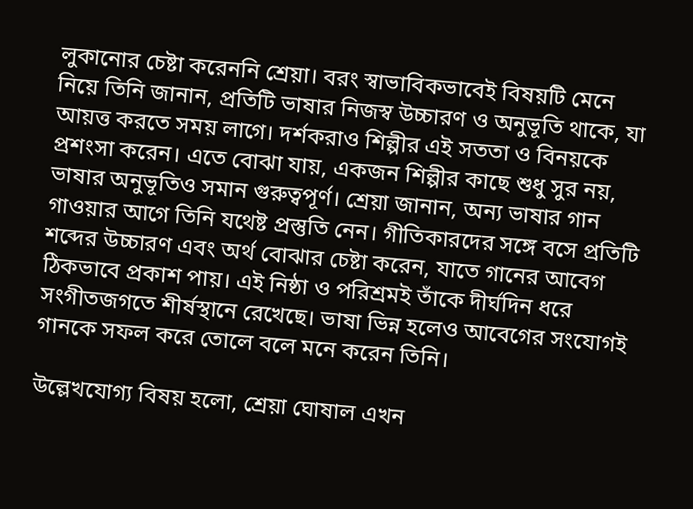লুকানোর চেষ্টা করেননি শ্রেয়া। বরং স্বাভাবিকভাবেই বিষয়টি মেনে নিয়ে তিনি জানান, প্রতিটি ভাষার নিজস্ব উচ্চারণ ও অনুভূতি থাকে, যা আয়ত্ত করতে সময় লাগে। দর্শকরাও শিল্পীর এই সততা ও বিনয়কে প্রশংসা করেন। এতে বোঝা যায়, একজন শিল্পীর কাছে শুধু সুর নয়, ভাষার অনুভূতিও সমান গুরুত্বপূর্ণ। শ্রেয়া জানান, অন্য ভাষার গান গাওয়ার আগে তিনি যথেষ্ট প্রস্তুতি নেন। গীতিকারদের সঙ্গে বসে প্রতিটি শব্দের উচ্চারণ এবং অর্থ বোঝার চেষ্টা করেন, যাতে গানের আবেগ ঠিকভাবে প্রকাশ পায়। এই নিষ্ঠা ও পরিশ্রমই তাঁকে দীর্ঘদিন ধরে সংগীতজগতে শীর্ষস্থানে রেখেছে। ভাষা ভিন্ন হলেও আবেগের সংযোগই গানকে সফল করে তোলে বলে মনে করেন তিনি।

উল্লেখযোগ্য বিষয় হলো, শ্রেয়া ঘোষাল এখন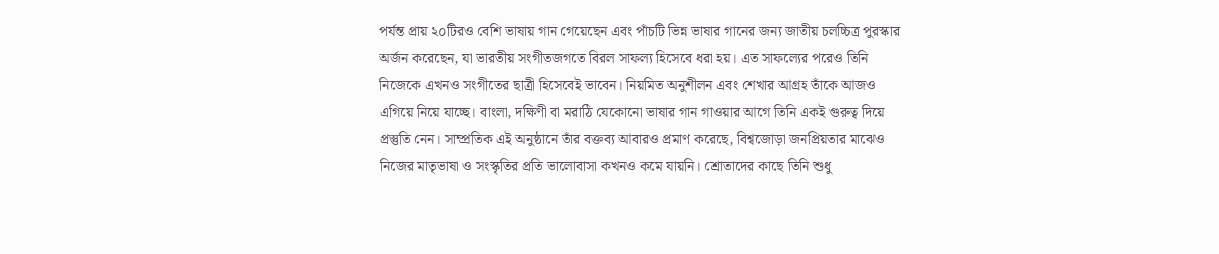পর্যন্ত প্রায় ২০টিরও বেশি ভাষায় গান গেয়েছেন এবং পাঁচটি ভিন্ন ভাষার গানের জন্য জাতীয় চলচ্চিত্র পুরস্কার অর্জন করেছেন, যা ভারতীয় সংগীতজগতে বিরল সাফল্য হিসেবে ধরা হয়। এত সাফল্যের পরেও তিনি নিজেকে এখনও সংগীতের ছাত্রী হিসেবেই ভাবেন। নিয়মিত অনুশীলন এবং শেখার আগ্রহ তাঁকে আজও এগিয়ে নিয়ে যাচ্ছে। বাংলা, দক্ষিণী বা মরাঠি যেকোনো ভাষার গান গাওয়ার আগে তিনি একই গুরুত্ব দিয়ে প্রস্তুতি নেন। সাম্প্রতিক এই অনুষ্ঠানে তাঁর বক্তব্য আবারও প্রমাণ করেছে, বিশ্বজোড়া জনপ্রিয়তার মাঝেও নিজের মাতৃভাষা ও সংস্কৃতির প্রতি ভালোবাসা কখনও কমে যায়নি। শ্রোতাদের কাছে তিনি শুধু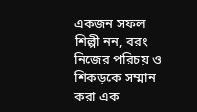একজন সফল শিল্পী নন, বরং নিজের পরিচয় ও শিকড়কে সম্মান করা এক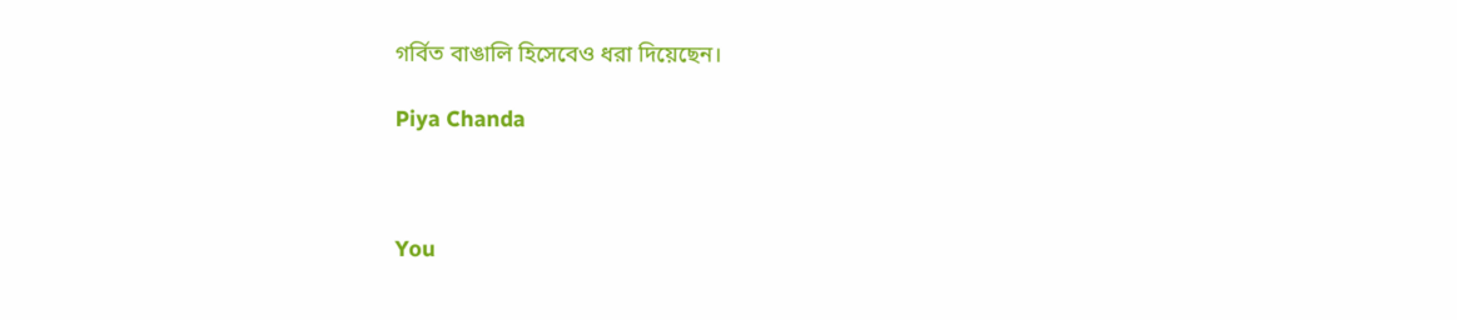গর্বিত বাঙালি হিসেবেও ধরা দিয়েছেন।

Piya Chanda



You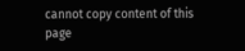cannot copy content of this page